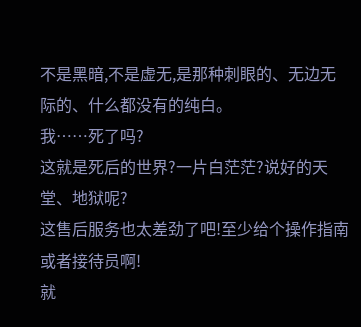不是黑暗,不是虚无,是那种刺眼的、无边无际的、什么都没有的纯白。
我……死了吗?
这就是死后的世界?一片白茫茫?说好的天堂、地狱呢?
这售后服务也太差劲了吧!至少给个操作指南或者接待员啊!
就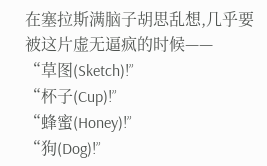在塞拉斯满脑子胡思乱想,几乎要被这片虚无逼疯的时候——
“草图(Sketch)!”
“杯子(Cup)!”
“蜂蜜(Honey)!”
“狗(Dog)!”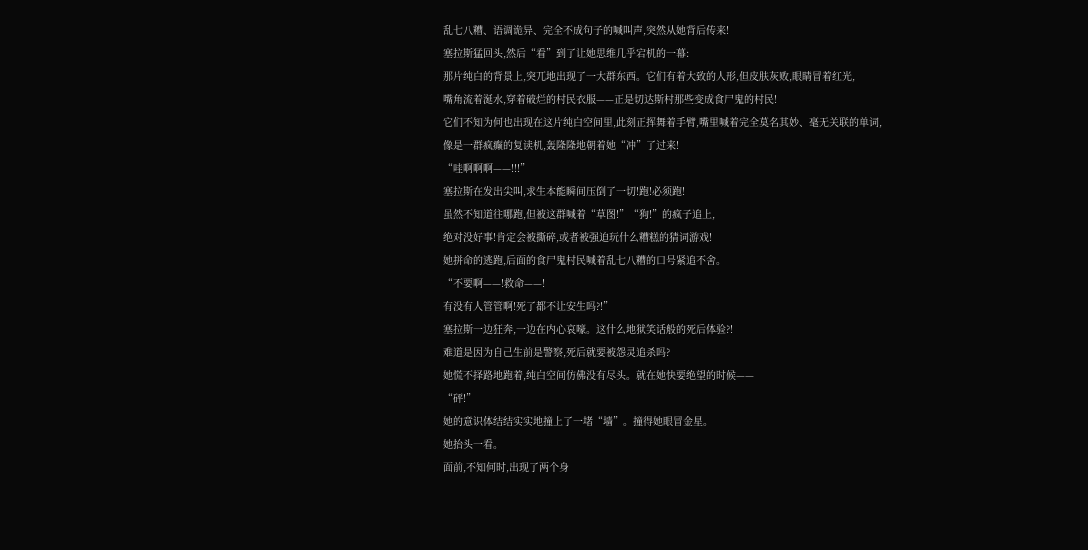乱七八糟、语调诡异、完全不成句子的喊叫声,突然从她背后传来!
塞拉斯猛回头,然后“看”到了让她思维几乎宕机的一幕:
那片纯白的背景上,突兀地出现了一大群东西。它们有着大致的人形,但皮肤灰败,眼睛冒着红光,
嘴角流着涎水,穿着破烂的村民衣服——正是切达斯村那些变成食尸鬼的村民!
它们不知为何也出现在这片纯白空间里,此刻正挥舞着手臂,嘴里喊着完全莫名其妙、毫无关联的单词,
像是一群疯癫的复读机,轰隆隆地朝着她“冲”了过来!
“哇啊啊啊——!!!”
塞拉斯在发出尖叫,求生本能瞬间压倒了一切!跑!必须跑!
虽然不知道往哪跑,但被这群喊着“草图!”“狗!”的疯子追上,
绝对没好事!肯定会被撕碎,或者被强迫玩什么糟糕的猜词游戏!
她拼命的逃跑,后面的食尸鬼村民喊着乱七八糟的口号紧追不舍。
“不要啊——!救命——!
有没有人管管啊!死了都不让安生吗?!”
塞拉斯一边狂奔,一边在内心哀嚎。这什么地狱笑话般的死后体验?!
难道是因为自己生前是警察,死后就要被怨灵追杀吗?
她慌不择路地跑着,纯白空间仿佛没有尽头。就在她快要绝望的时候——
“砰!”
她的意识体结结实实地撞上了一堵“墙”。撞得她眼冒金星。
她抬头一看。
面前,不知何时,出现了两个身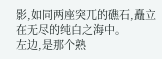影,如同两座突兀的礁石,矗立在无尽的纯白之海中。
左边,是那个熟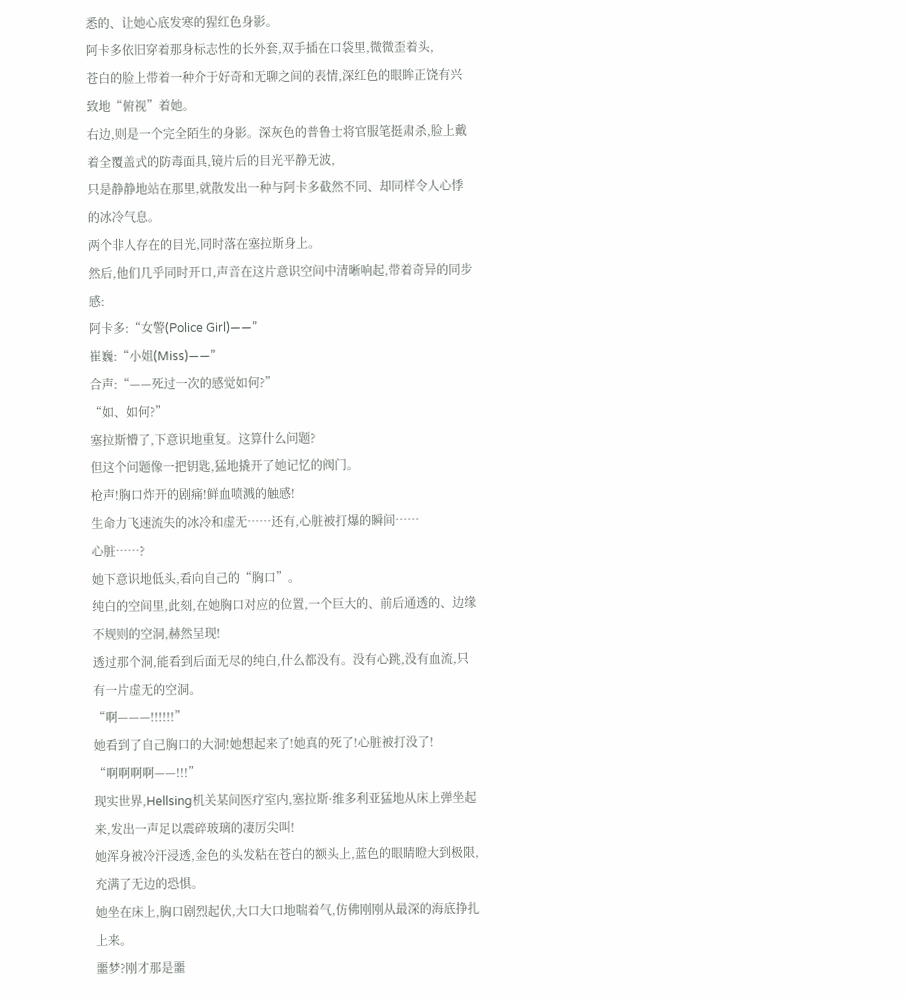悉的、让她心底发寒的猩红色身影。
阿卡多依旧穿着那身标志性的长外套,双手插在口袋里,微微歪着头,
苍白的脸上带着一种介于好奇和无聊之间的表情,深红色的眼眸正饶有兴致地“俯视”着她。
右边,则是一个完全陌生的身影。深灰色的普鲁士将官服笔挺肃杀,脸上戴着全覆盖式的防毒面具,镜片后的目光平静无波,
只是静静地站在那里,就散发出一种与阿卡多截然不同、却同样令人心悸的冰冷气息。
两个非人存在的目光,同时落在塞拉斯身上。
然后,他们几乎同时开口,声音在这片意识空间中清晰响起,带着奇异的同步感:
阿卡多:“女警(Police Girl)——”
崔巍:“小姐(Miss)——”
合声:“——死过一次的感觉如何?”
“如、如何?”
塞拉斯懵了,下意识地重复。这算什么问题?
但这个问题像一把钥匙,猛地撬开了她记忆的阀门。
枪声!胸口炸开的剧痛!鲜血喷溅的触感!
生命力飞速流失的冰冷和虚无……还有,心脏被打爆的瞬间……
心脏……?
她下意识地低头,看向自己的“胸口”。
纯白的空间里,此刻,在她胸口对应的位置,一个巨大的、前后通透的、边缘不规则的空洞,赫然呈现!
透过那个洞,能看到后面无尽的纯白,什么都没有。没有心跳,没有血流,只有一片虚无的空洞。
“啊———!!!!!!”
她看到了自己胸口的大洞!她想起来了!她真的死了!心脏被打没了!
“啊啊啊啊——!!!”
现实世界,Hellsing机关某间医疗室内,塞拉斯·维多利亚猛地从床上弹坐起来,发出一声足以震碎玻璃的凄厉尖叫!
她浑身被冷汗浸透,金色的头发粘在苍白的额头上,蓝色的眼睛瞪大到极限,充满了无边的恐惧。
她坐在床上,胸口剧烈起伏,大口大口地喘着气,仿佛刚刚从最深的海底挣扎上来。
噩梦?刚才那是噩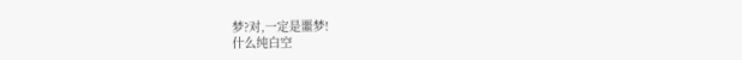梦?对,一定是噩梦!
什么纯白空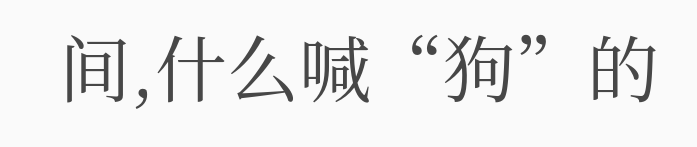间,什么喊“狗”的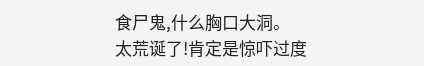食尸鬼,什么胸口大洞。
太荒诞了!肯定是惊吓过度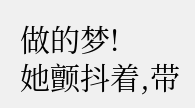做的梦!
她颤抖着,带